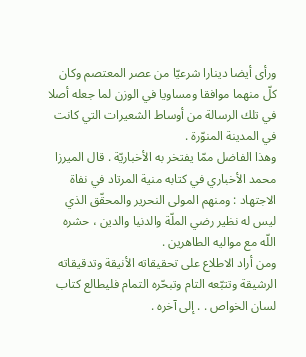ورأى أيضا دينارا شرعيّا من عصر المعتصم وكان كلّ منهما موافقا ومساويا في الوزن لما جعله أصلا في تلك الرسالة من أوساط الشعيرات التي كانت في المدينة المنوّرة .
وهذا الفاضل ممّا يفتخر به الأخباريّة . قال الميرزا محمد الأخباري في كتابه منية المرتاد في نفاة الاجتهاد : ومنهم المولى النحرير والمحقّق الذي ليس له نظير رضي الملّة والدنيا والدين ، حشره اللّه مع مواليه الطاهرين .
ومن أراد الاطلاع على تحقيقاته الأنيقة وتدقيقاته الرشيقة وتتبّعه التام وتبحّره التمام فليطالع كتاب لسان الخواص . . إلى آخره .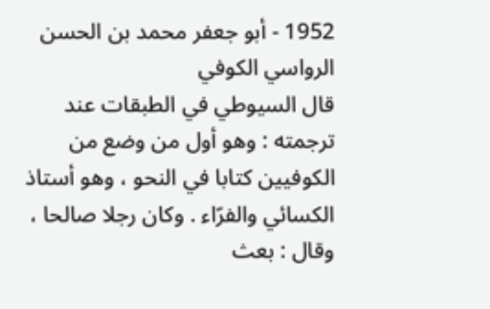1952 - أبو جعفر محمد بن الحسن الرواسي الكوفي
قال السيوطي في الطبقات عند ترجمته : وهو أول من وضع من الكوفيين كتابا في النحو ، وهو أستاذ الكسائي والفرّاء . وكان رجلا صالحا ، وقال : بعث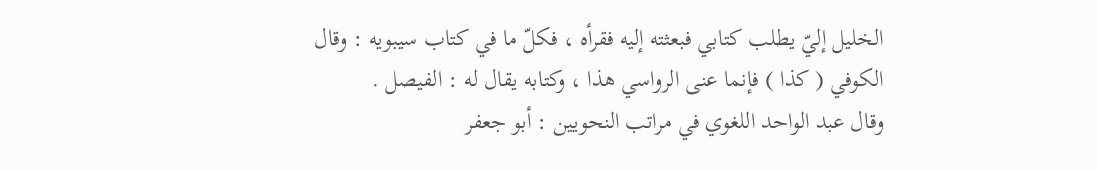الخليل إليّ يطلب كتابي فبعثته إليه فقرأه ، فكلّ ما في كتاب سيبويه : وقال الكوفي ( كذا ) فإنما عنى الرواسي هذا ، وكتابه يقال له : الفيصل .
وقال عبد الواحد اللغوي في مراتب النحويين : أبو جعفر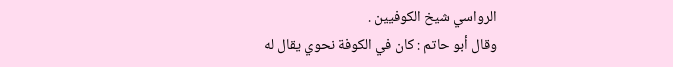الرواسي شيخ الكوفيين .
وقال أبو حاتم : كان في الكوفة نحوي يقال له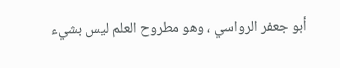أبو جعفر الرواسي ، وهو مطروح العلم ليس بشيء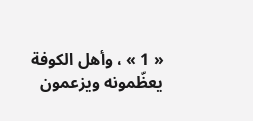« 1 » ، وأهل الكوفة يعظّمونه ويزعمون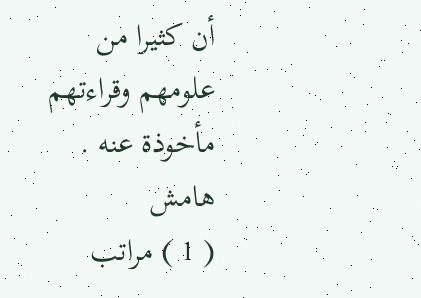أن كثيرا من علومهم وقراءتهم مأخوذة عنه .
هامش
( 1 ) مراتب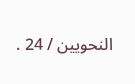النحويين / 24 .